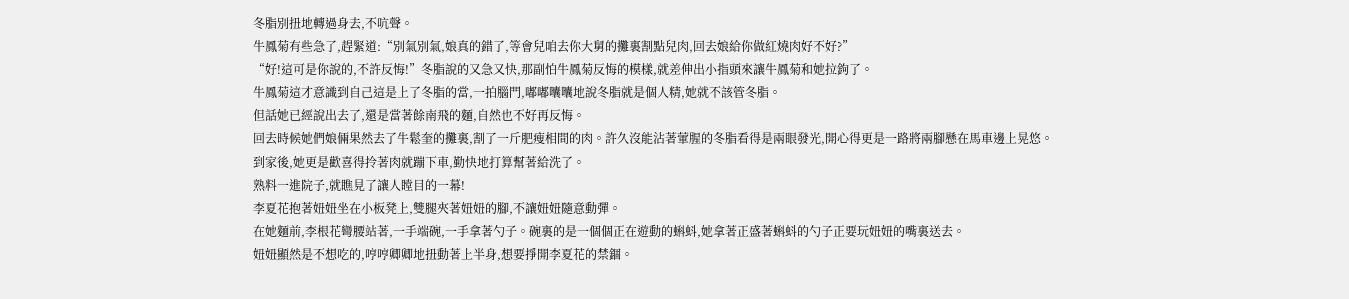冬脂別扭地轉過身去,不吭聲。
牛鳳菊有些急了,趕緊道:“別氣別氣,娘真的錯了,等會兒咱去你大舅的攤裏割點兒肉,回去娘給你做紅燒肉好不好?”
“好!這可是你說的,不許反悔!”冬脂說的又急又快,那副怕牛鳳菊反悔的模樣,就差伸出小指頭來讓牛鳳菊和她拉鉤了。
牛鳳菊這才意識到自己這是上了冬脂的當,一拍腦門,嘟嘟囔囔地說冬脂就是個人精,她就不該管冬脂。
但話她已經說出去了,還是當著餘南飛的麵,自然也不好再反悔。
回去時候她們娘倆果然去了牛鬆奎的攤裏,割了一斤肥瘦相間的肉。許久沒能沾著葷腥的冬脂看得是兩眼發光,開心得更是一路將兩腳懸在馬車邊上晃悠。
到家後,她更是歡喜得拎著肉就蹦下車,勤快地打算幫著給洗了。
熟料一進院子,就瞧見了讓人瞠目的一幕!
李夏花抱著妞妞坐在小板凳上,雙腿夾著妞妞的腳,不讓妞妞隨意動彈。
在她麵前,李根花彎腰站著,一手端碗,一手拿著勺子。碗裏的是一個個正在遊動的蝌蚪,她拿著正盛著蝌蚪的勺子正要玩妞妞的嘴裏送去。
妞妞顯然是不想吃的,哼哼卿卿地扭動著上半身,想要掙開李夏花的禁錮。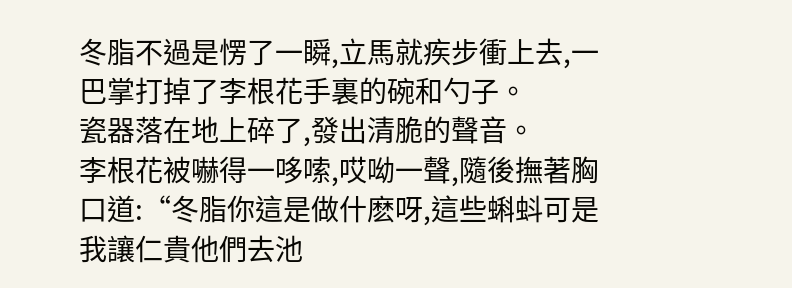冬脂不過是愣了一瞬,立馬就疾步衝上去,一巴掌打掉了李根花手裏的碗和勺子。
瓷器落在地上碎了,發出清脆的聲音。
李根花被嚇得一哆嗦,哎呦一聲,隨後撫著胸口道:“冬脂你這是做什麽呀,這些蝌蚪可是我讓仁貴他們去池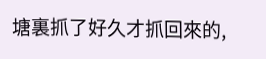塘裏抓了好久才抓回來的,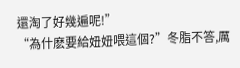還淘了好幾遍呢!”
“為什麽要給妞妞喂這個?”冬脂不答,厲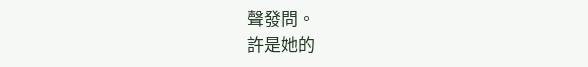聲發問。
許是她的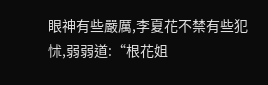眼神有些嚴厲,李夏花不禁有些犯怵,弱弱道:“根花姐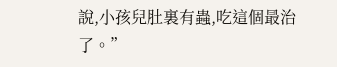說,小孩兒肚裏有蟲,吃這個最治了。”